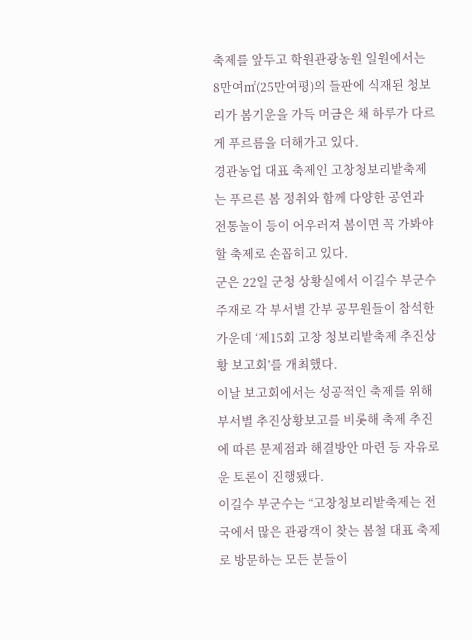축제를 앞두고 학원관광농원 일원에서는 8만여㎡(25만여평)의 들판에 식재된 청보리가 봄기운을 가득 머금은 채 하루가 다르게 푸르름을 더해가고 있다.
경관농업 대표 축제인 고창청보리밭축제는 푸르른 봄 정취와 함께 다양한 공연과 전통놀이 등이 어우러져 봄이면 꼭 가봐야 할 축제로 손꼽히고 있다.
군은 22일 군청 상황실에서 이길수 부군수 주재로 각 부서별 간부 공무원들이 참석한 가운데 ‘제15회 고창 청보리밭축제 추진상황 보고회’를 개최했다.
이날 보고회에서는 성공적인 축제를 위해 부서별 추진상황보고를 비롯해 축제 추진에 따른 문제점과 해결방안 마련 등 자유로운 토론이 진행됐다.
이길수 부군수는 “고창청보리밭축제는 전국에서 많은 관광객이 찾는 봄철 대표 축제로 방문하는 모든 분들이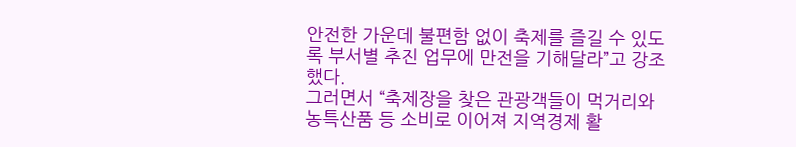안전한 가운데 불편함 없이 축제를 즐길 수 있도록 부서별 추진 업무에 만전을 기해달라”고 강조했다.
그러면서 “축제장을 찾은 관광객들이 먹거리와 농특산품 등 소비로 이어져 지역경제 활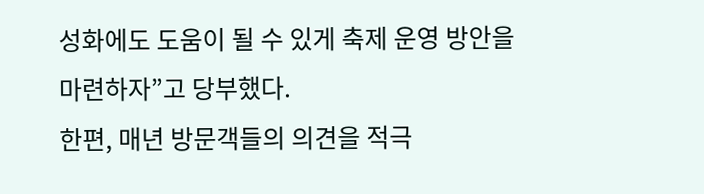성화에도 도움이 될 수 있게 축제 운영 방안을 마련하자”고 당부했다.
한편, 매년 방문객들의 의견을 적극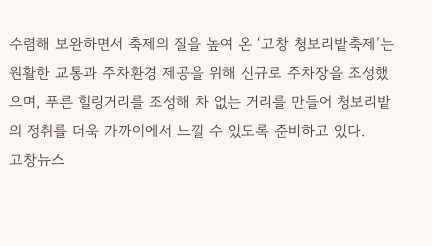수렴해 보완하면서 축제의 질을 높여 온 ‘고창 청보리밭축제’는 원활한 교통과 주차환경 제공을 위해 신규로 주차장을 조성했으며, 푸른 힐링거리를 조성해 차 없는 거리를 만들어 청보리밭의 정취를 더욱 가까이에서 느낄 수 있도록 준비하고 있다.
고창뉴스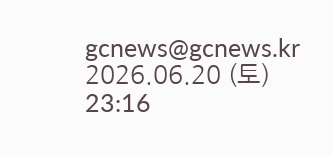gcnews@gcnews.kr
2026.06.20 (토) 23:16